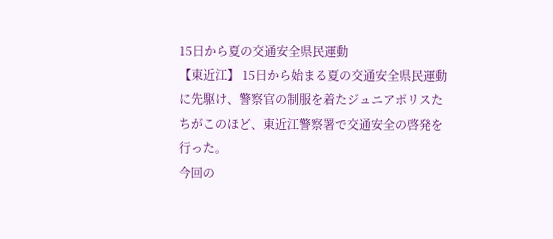15日から夏の交通安全県民運動
【東近江】 15日から始まる夏の交通安全県民運動に先駆け、警察官の制服を着たジュニアポリスたちがこのほど、東近江警察署で交通安全の啓発を行った。
今回の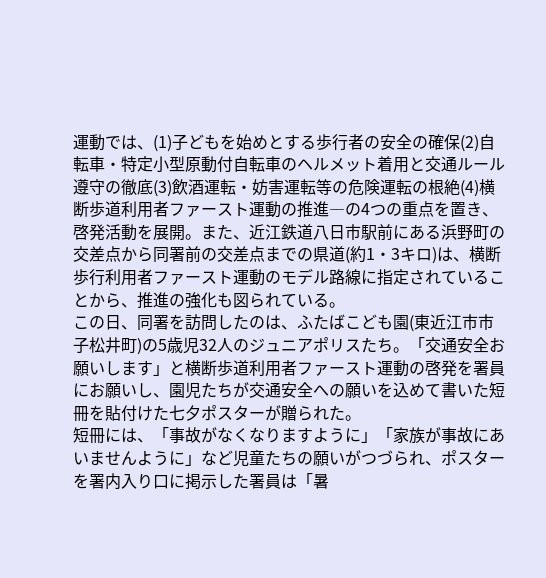運動では、(1)子どもを始めとする歩行者の安全の確保(2)自転車・特定小型原動付自転車のヘルメット着用と交通ルール遵守の徹底(3)飲酒運転・妨害運転等の危険運転の根絶(4)横断歩道利用者ファースト運動の推進―の4つの重点を置き、啓発活動を展開。また、近江鉄道八日市駅前にある浜野町の交差点から同署前の交差点までの県道(約1・3キロ)は、横断歩行利用者ファースト運動のモデル路線に指定されていることから、推進の強化も図られている。
この日、同署を訪問したのは、ふたばこども園(東近江市市子松井町)の5歳児32人のジュニアポリスたち。「交通安全お願いします」と横断歩道利用者ファースト運動の啓発を署員にお願いし、園児たちが交通安全への願いを込めて書いた短冊を貼付けた七夕ポスターが贈られた。
短冊には、「事故がなくなりますように」「家族が事故にあいませんように」など児童たちの願いがつづられ、ポスターを署内入り口に掲示した署員は「暑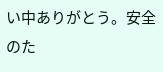い中ありがとう。安全のた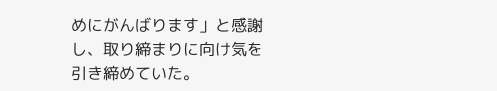めにがんばります」と感謝し、取り締まりに向け気を引き締めていた。